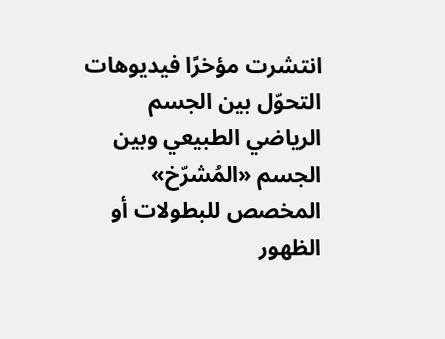انتشرت مؤخرًا فيديوهات التحوّل بين الجسم الرياضي الطبيعي وبين الجسم «المُشرّخ» المخصص للبطولات أو الظهور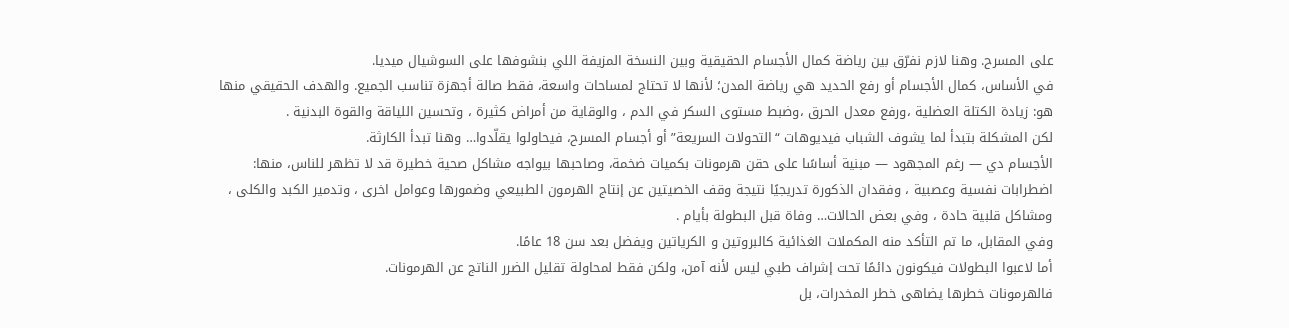على المسرح. وهنا لازم نفرّق بين رياضة كمال الأجسام الحقيقية وبين النسخة المزيفة اللي بنشوفها على السوشيال ميديا.
في الأساس، كمال الأجسام أو رفع الحديد هي رياضة المدن؛ لأنها لا تحتاج لمساحات واسعة، فقط صالة أجهزة تناسب الجميع. والهدف الحقيقي منها هو: زيادة الكتلة العضلية ،ورفع معدل الحرق ،وضبط مستوى السكر في الدم ، والوقاية من أمراض كثيرة ، وتحسين اللياقة والقوة البدنية .
لكن المشكلة بتبدأ لما يشوف الشباب فيديوهات “التحولات السريعة” أو أجسام المسرح، فيحاولوا يقلّدوا… وهنا تبدأ الكارثة.
الأجسام دي — رغم المجهود — مبنية أساسًا على حقن هرمونات بكميات ضخمة، وصاحبها بيواجه مشاكل صحية خطيرة قد لا تظهر للناس، منها: اضطرابات نفسية وعصبية ، وفقدان الذكورة تدريجيًا نتيجة وقف الخصيتين عن إنتاج الهرمون الطبيعي وضمورها وعوامل اخرى ، وتدمير الكبد والكلى ، ومشاكل قلبية حادة ، وفي بعض الحالات… وفاة قبل البطولة بأيام .
وفي المقابل، ما تم التأكد منه المكملات الغذائية كالبروتين و الكرياتين ويفضل بعد سن 18 عامًا.
أما لاعبوا البطولات فيكونون دائمًا تحت إشراف طبي ليس لأنه آمن، ولكن فقط لمحاولة تقليل الضرر الناتج عن الهرمونات.
فالهرمونات خطرها يضاهى خطر المخدرات، بل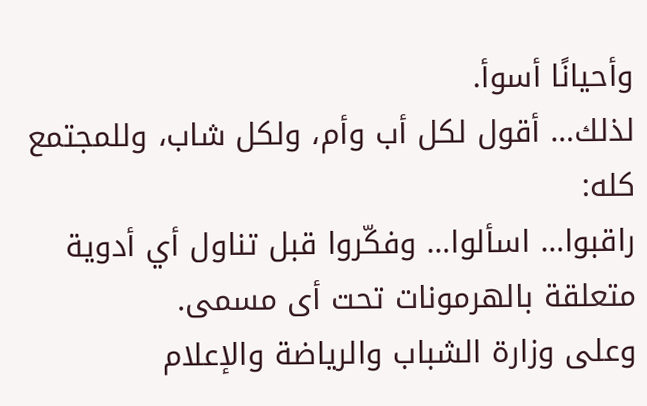وأحيانًا أسوأ.
لذلك… أقول لكل أب وأم، ولكل شاب، وللمجتمع كله:
راقبوا… اسألوا… وفكّروا قبل تناول أي أدوية متعلقة بالهرمونات تحت أى مسمى.
وعلى وزارة الشباب والرياضة والإعلام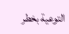التوعية بخطر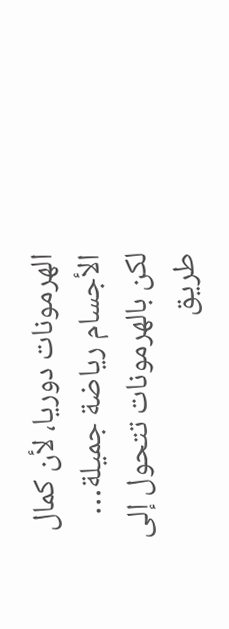الهرمونات دوريا، لأن كمال الأجسام رياضة جميلة…
لكن بالهرمونات تتحول إلى طريق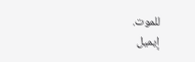للموت.
إيميل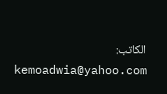الكاتب:
kemoadwia@yahoo.com